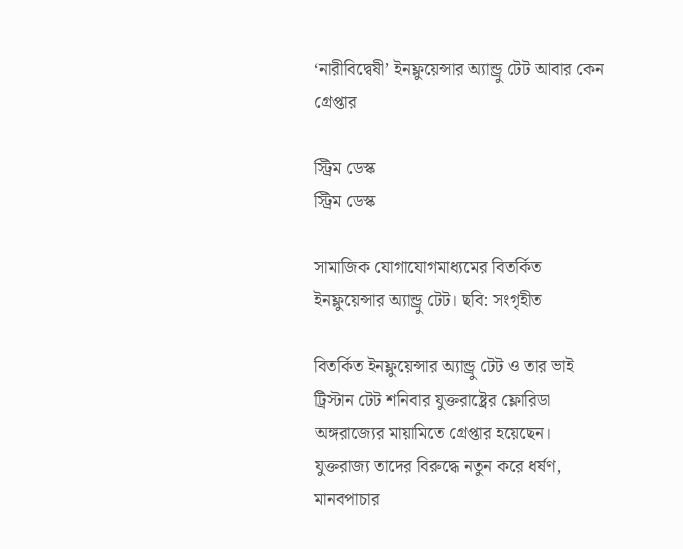‘নারীবিদ্বেষী’ ইনফ্লুয়েন্সার অ্যান্ড্রু টেট আবার কেন গ্রেপ্তার

স্ট্রিম ডেস্ক
স্ট্রিম ডেস্ক

সামাজিক যোগাযোগমাধ্যমের বিতর্কিত ইনফ্লুয়েন্সার অ্যান্ড্রু টেট। ছবি: সংগৃহীত

বিতর্কিত ইনফ্লুয়েন্সার অ্যান্ড্রু টেট ও তার ভাই ট্রিস্টান টেট শনিবার যুক্তরাষ্ট্রের ফ্লোরিডা অঙ্গরাজ্যের মায়ামিতে গ্রেপ্তার হয়েছেন। যুক্তরাজ্য তাদের বিরুদ্ধে নতুন করে ধর্ষণ, মানবপাচার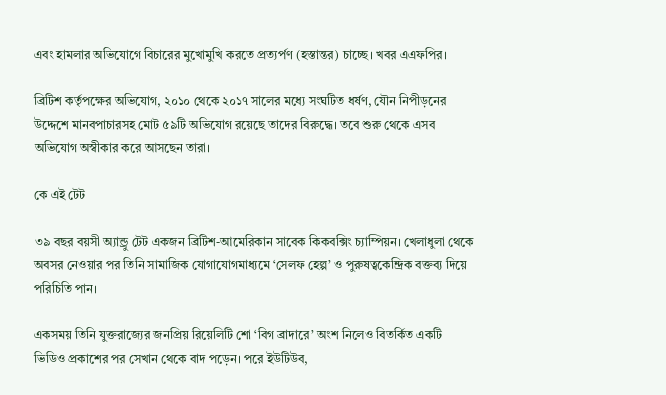এবং হামলার অভিযোগে বিচারের মুখোমুখি করতে প্রত্যর্পণ (হস্তান্তর) চাচ্ছে। খবর এএফপির।

ব্রিটিশ কর্তৃপক্ষের অভিযোগ, ২০১০ থেকে ২০১৭ সালের মধ্যে সংঘটিত ধর্ষণ, যৌন নিপীড়নের উদ্দেশে মানবপাচারসহ মোট ৫৯টি অভিযোগ রয়েছে তাদের বিরুদ্ধে। তবে শুরু থেকে এসব অভিযোগ অস্বীকার করে আসছেন তারা।

কে এই টেট

৩৯ বছর বয়সী অ্যান্ড্রু টেট একজন ব্রিটিশ-আমেরিকান সাবেক কিকবক্সিং চ্যাম্পিয়ন। খেলাধুলা থেকে অবসর নেওয়ার পর তিনি সামাজিক যোগাযোগমাধ্যমে ‘সেলফ হেল্প’ ও পুরুষত্বকেন্দ্রিক বক্তব্য দিয়ে পরিচিতি পান।

একসময় তিনি যুক্তরাজ্যের জনপ্রিয় রিয়েলিটি শো ‘বিগ ব্রাদারে’ অংশ নিলেও বিতর্কিত একটি ভিডিও প্রকাশের পর সেখান থেকে বাদ পড়েন। পরে ইউটিউব,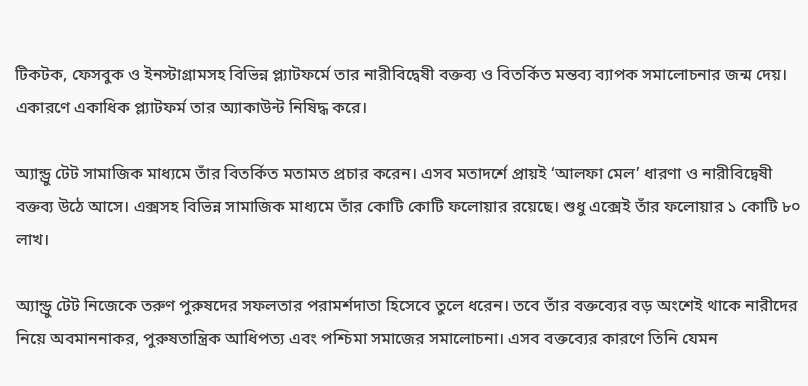টিকটক, ফেসবুক ও ইনস্টাগ্রামসহ বিভিন্ন প্ল্যাটফর্মে তার নারীবিদ্বেষী বক্তব্য ও বিতর্কিত মন্তব্য ব্যাপক সমালোচনার জন্ম দেয়। একারণে একাধিক প্ল্যাটফর্ম তার অ্যাকাউন্ট নিষিদ্ধ করে।

অ্যান্ড্রু টেট সামাজিক মাধ্যমে তাঁর বিতর্কিত মতামত প্রচার করেন। এসব মতাদর্শে প্রায়ই ‘আলফা মেল’ ধারণা ও নারীবিদ্বেষী বক্তব্য উঠে আসে। এক্সসহ বিভিন্ন সামাজিক মাধ্যমে তাঁর কোটি কোটি ফলোয়ার রয়েছে। শুধু এক্সেই তাঁর ফলোয়ার ১ কোটি ৮০ লাখ।

অ্যান্ড্রু টেট নিজেকে তরুণ পুরুষদের সফলতার পরামর্শদাতা হিসেবে তুলে ধরেন। তবে তাঁর বক্তব্যের বড় অংশেই থাকে নারীদের নিয়ে অবমাননাকর, পুরুষতান্ত্রিক আধিপত্য এবং পশ্চিমা সমাজের সমালোচনা। এসব বক্তব্যের কারণে তিনি যেমন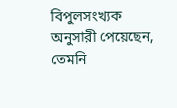বিপুলসংখ্যক অনুসারী পেয়েছেন, তেমনি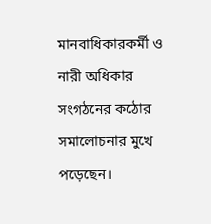মানবাধিকারকর্মী ও নারী অধিকার সংগঠনের কঠোর সমালোচনার মুখে পড়েছেন।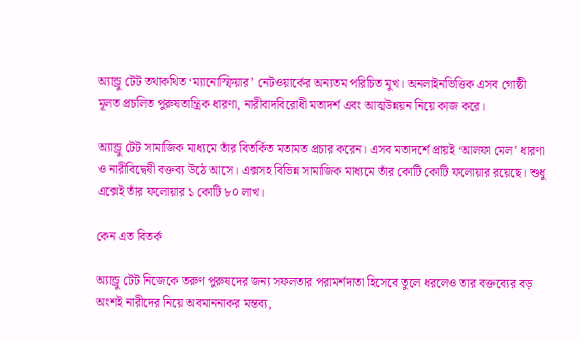অ্যান্ড্রু টেট তথাকথিত ‘ম্যানোস্ফিয়ার’ নেটওয়ার্কের অন্যতম পরিচিত মুখ। অনলাইনভিত্তিক এসব গোষ্ঠী মূলত প্রচলিত পুরুষতান্ত্রিক ধারণা, নারীবাদবিরোধী মতাদর্শ এবং আত্মউন্নয়ন নিয়ে কাজ করে।

অ্যান্ড্রু টেট সামাজিক মাধ্যমে তাঁর বিতর্কিত মতামত প্রচার করেন। এসব মতাদর্শে প্রায়ই ‘আলফা মেল’ ধারণা ও নারীবিদ্বেষী বক্তব্য উঠে আসে। এক্সসহ বিভিন্ন সামাজিক মাধ্যমে তাঁর কোটি কোটি ফলোয়ার রয়েছে। শুধু এক্সেই তাঁর ফলোয়ার ১ কোটি ৮০ লাখ।

কেন এত বিতর্ক

অ্যান্ড্রু টেট নিজেকে তরুণ পুরুষদের জন্য সফলতার পরামর্শদাতা হিসেবে তুলে ধরলেও তার বক্তব্যের বড় অংশই নারীদের নিয়ে অবমাননাকর মন্তব্য,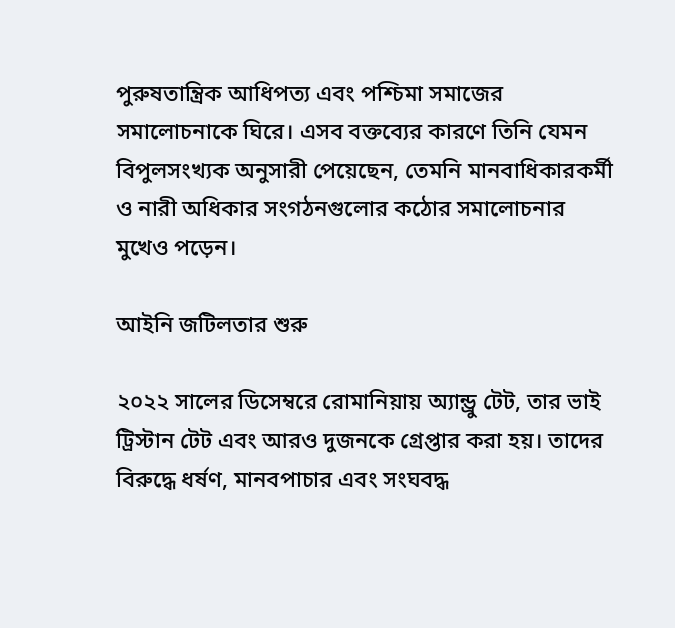পুরুষতান্ত্রিক আধিপত্য এবং পশ্চিমা সমাজের সমালোচনাকে ঘিরে। এসব বক্তব্যের কারণে তিনি যেমন বিপুলসংখ্যক অনুসারী পেয়েছেন, তেমনি মানবাধিকারকর্মী ও নারী অধিকার সংগঠনগুলোর কঠোর সমালোচনার মুখেও পড়েন।

আইনি জটিলতার শুরু

২০২২ সালের ডিসেম্বরে রোমানিয়ায় অ্যান্ড্রু টেট, তার ভাই ট্রিস্টান টেট এবং আরও দুজনকে গ্রেপ্তার করা হয়। তাদের বিরুদ্ধে ধর্ষণ, মানবপাচার এবং সংঘবদ্ধ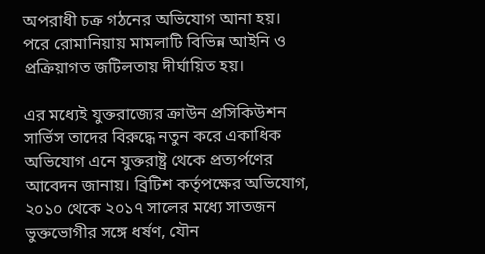অপরাধী চক্র গঠনের অভিযোগ আনা হয়। পরে রোমানিয়ায় মামলাটি বিভিন্ন আইনি ও প্রক্রিয়াগত জটিলতায় দীর্ঘায়িত হয়।

এর মধ্যেই যুক্তরাজ্যের ক্রাউন প্রসিকিউশন সার্ভিস তাদের বিরুদ্ধে নতুন করে একাধিক অভিযোগ এনে যুক্তরাষ্ট্র থেকে প্রত্যর্পণের আবেদন জানায়। ব্রিটিশ কর্তৃপক্ষের অভিযোগ, ২০১০ থেকে ২০১৭ সালের মধ্যে সাতজন ভুক্তভোগীর সঙ্গে ধর্ষণ, যৌন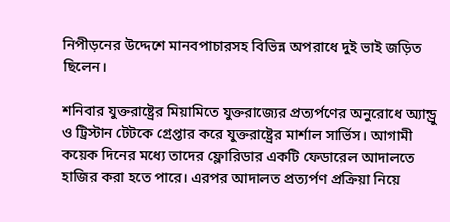নিপীড়নের উদ্দেশে মানবপাচারসহ বিভিন্ন অপরাধে দুই ভাই জড়িত ছিলেন।

শনিবার যুক্তরাষ্ট্রের মিয়ামিতে যুক্তরাজ্যের প্রত্যর্পণের অনুরোধে অ্যান্ড্রু ও ট্রিস্টান টেটকে গ্রেপ্তার করে যুক্তরাষ্ট্রের মার্শাল সার্ভিস। আগামী কয়েক দিনের মধ্যে তাদের ফ্লোরিডার একটি ফেডারেল আদালতে হাজির করা হতে পারে। এরপর আদালত প্রত্যর্পণ প্রক্রিয়া নিয়ে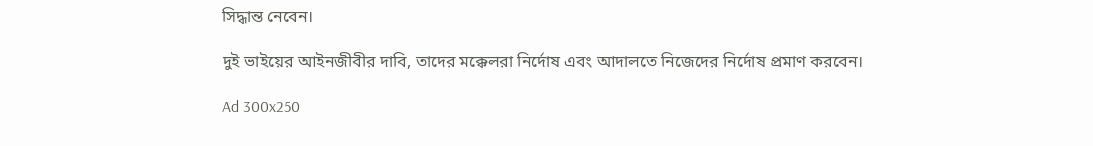সিদ্ধান্ত নেবেন।

দুই ভাইয়ের আইনজীবীর দাবি, তাদের মক্কেলরা নির্দোষ এবং আদালতে নিজেদের নির্দোষ প্রমাণ করবেন।

Ad 300x250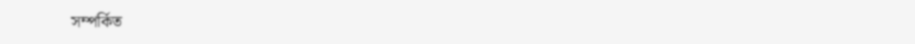সম্পর্কিত